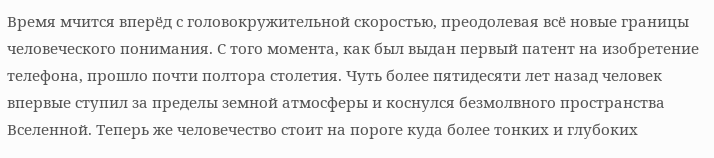Время мчится вперёд с головокружительной скоростью, преодолевая всё новые границы человеческого понимания. С того момента, как был выдан первый патент на изобретение телефона, прошло почти полтора столетия. Чуть более пятидесяти лет назад человек впервые ступил за пределы земной атмосферы и коснулся безмолвного пространства Вселенной. Теперь же человечество стоит на пороге куда более тонких и глубоких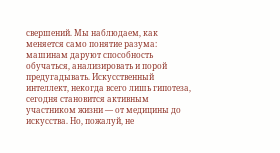свершений. Мы наблюдаем, как меняется само понятие разума: машинам даруют способность обучаться, анализировать и порой предугадывать. Искусственный интеллект, некогда всего лишь гипотеза, сегодня становится активным участником жизни — от медицины до искусства. Но, пожалуй, не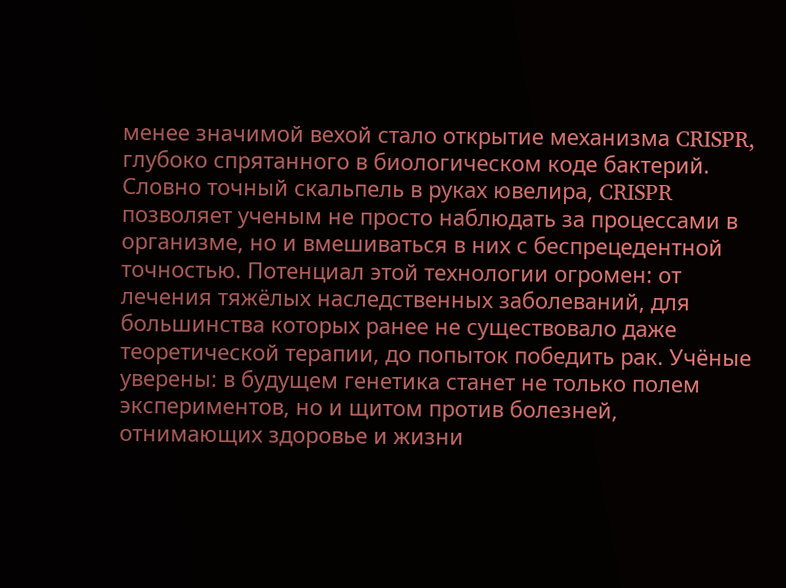менее значимой вехой стало открытие механизма CRISPR, глубоко спрятанного в биологическом коде бактерий.
Словно точный скальпель в руках ювелира, CRISPR позволяет ученым не просто наблюдать за процессами в организме, но и вмешиваться в них с беспрецедентной точностью. Потенциал этой технологии огромен: от лечения тяжёлых наследственных заболеваний, для большинства которых ранее не существовало даже теоретической терапии, до попыток победить рак. Учёные уверены: в будущем генетика станет не только полем экспериментов, но и щитом против болезней, отнимающих здоровье и жизни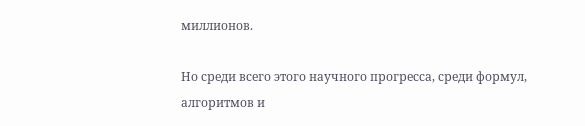миллионов.

Но среди всего этого научного прогресса, среди формул, алгоритмов и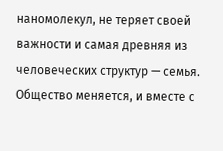наномолекул, не теряет своей важности и самая древняя из человеческих структур — семья. Общество меняется, и вместе с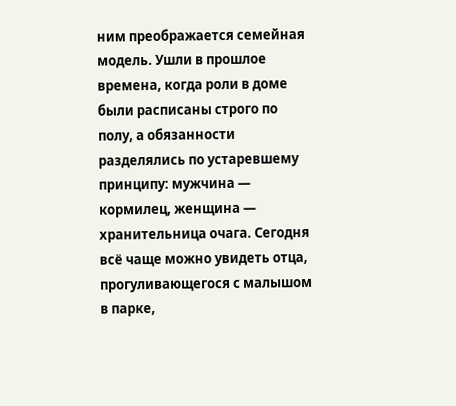ним преображается семейная модель. Ушли в прошлое времена, когда роли в доме были расписаны строго по полу, а обязанности разделялись по устаревшему принципу: мужчина — кормилец, женщина — хранительница очага. Сегодня всё чаще можно увидеть отца, прогуливающегося с малышом в парке,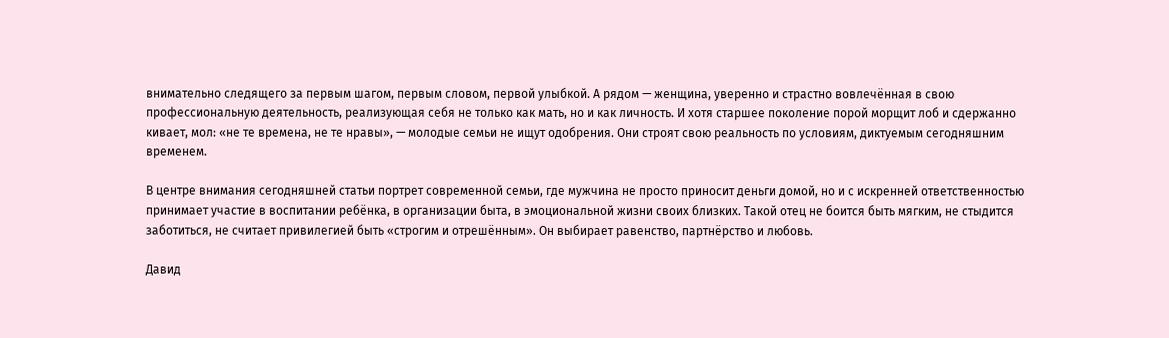внимательно следящего за первым шагом, первым словом, первой улыбкой. А рядом — женщина, уверенно и страстно вовлечённая в свою профессиональную деятельность, реализующая себя не только как мать, но и как личность. И хотя старшее поколение порой морщит лоб и сдержанно кивает, мол: «не те времена, не те нравы», — молодые семьи не ищут одобрения. Они строят свою реальность по условиям, диктуемым сегодняшним временем.

В центре внимания сегодняшней статьи портрет современной семьи, где мужчина не просто приносит деньги домой, но и с искренней ответственностью принимает участие в воспитании ребёнка, в организации быта, в эмоциональной жизни своих близких. Такой отец не боится быть мягким, не стыдится заботиться, не считает привилегией быть «строгим и отрешённым». Он выбирает равенство, партнёрство и любовь.

Давид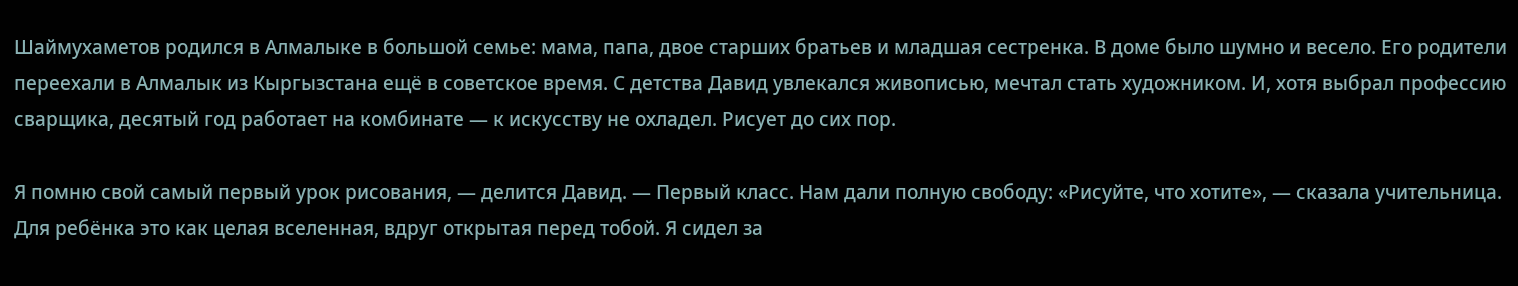Шаймухаметов родился в Алмалыке в большой семье: мама, папа, двое старших братьев и младшая сестренка. В доме было шумно и весело. Его родители переехали в Алмалык из Кыргызстана ещё в советское время. С детства Давид увлекался живописью, мечтал стать художником. И, хотя выбрал профессию сварщика, десятый год работает на комбинате — к искусству не охладел. Рисует до сих пор.

Я помню свой самый первый урок рисования, — делится Давид. — Первый класс. Нам дали полную свободу: «Рисуйте, что хотите», — сказала учительница. Для ребёнка это как целая вселенная, вдруг открытая перед тобой. Я сидел за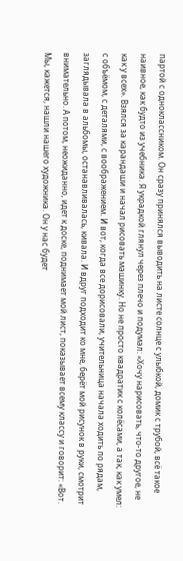партой с одноклассником. Он сразу принялся выводить на листе солнце с улыбкой, домик с трубой, всё такое наивное, как будто из учебника. Я украдкой глянул через плечо и подумал: «Хочу нарисовать, что-то другое, не как у всех». Взялся за карандаши и начал рисовать машинку. Но не просто квадратик с колёсами, а так, как умел: с объёмом, с деталями, с воображением. И вот, когда все дорисовали, учительница начала ходить по рядам, заглядывала в альбомы, останавливалась, кивала. И вдруг подходит ко мне, берёт мой рисунок в руки, смотрит внимательно. А потом, неожиданно, идет к доске, поднимает мой лист, показывает всему классу и говорит: «Вот. Мы, кажется, нашли нашего художника. Он у нас будет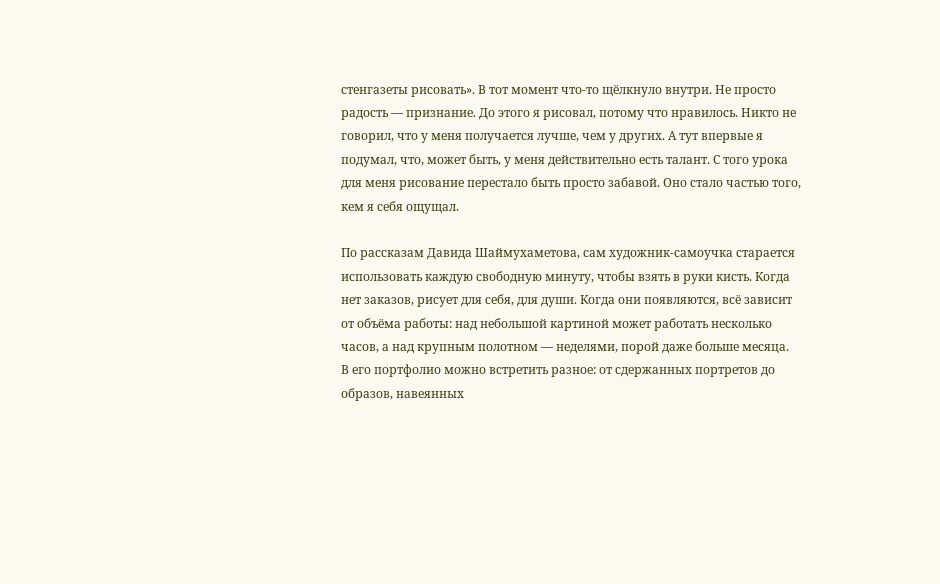стенгазеты рисовать». В тот момент что-то щёлкнуло внутри. Не просто радость — признание. До этого я рисовал, потому что нравилось. Никто не говорил, что у меня получается лучше, чем у других. А тут впервые я подумал, что, может быть, у меня действительно есть талант. С того урока для меня рисование перестало быть просто забавой. Оно стало частью того, кем я себя ощущал.

По рассказам Давида Шаймухаметова, сам художник-самоучка старается использовать каждую свободную минуту, чтобы взять в руки кисть. Когда нет заказов, рисует для себя, для души. Когда они появляются, всё зависит от объёма работы: над небольшой картиной может работать несколько часов, а над крупным полотном — неделями, порой даже больше месяца.
В его портфолио можно встретить разное: от сдержанных портретов до образов, навеянных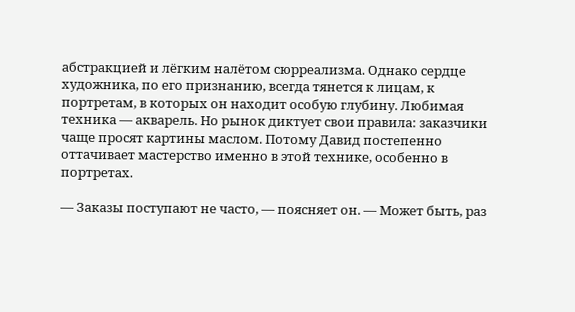абстракцией и лёгким налётом сюрреализма. Однако сердце художника, по его признанию, всегда тянется к лицам, к портретам, в которых он находит особую глубину. Любимая техника — акварель. Но рынок диктует свои правила: заказчики чаще просят картины маслом. Потому Давид постепенно оттачивает мастерство именно в этой технике, особенно в портретах.

— Заказы поступают не часто, — поясняет он. — Может быть, раз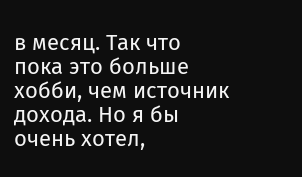в месяц. Так что пока это больше хобби, чем источник дохода. Но я бы очень хотел,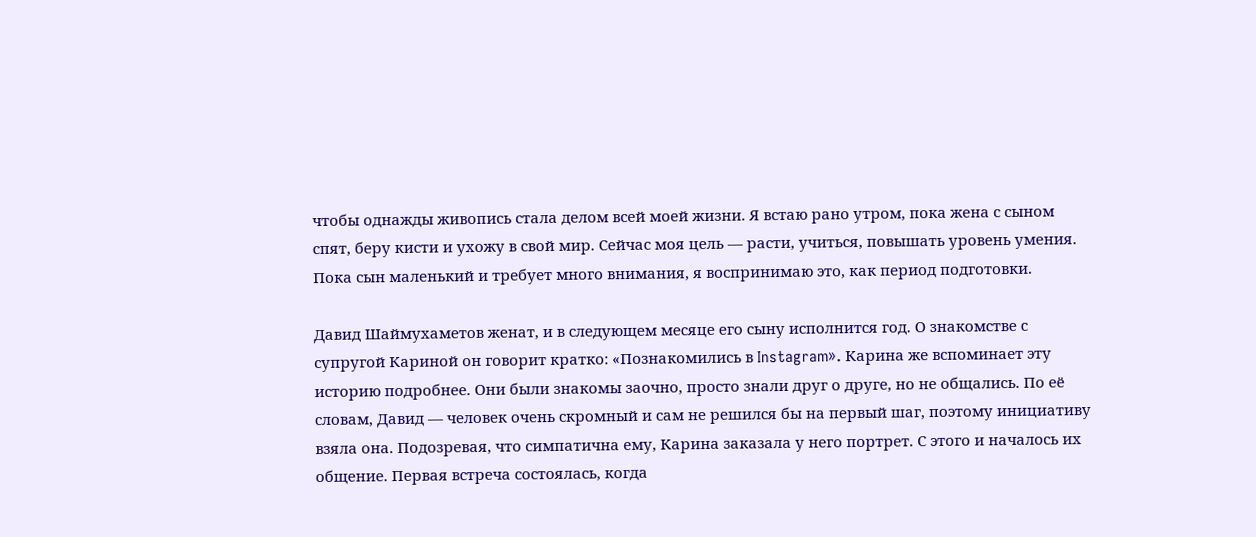чтобы однажды живопись стала делом всей моей жизни. Я встаю рано утром, пока жена с сыном спят, беру кисти и ухожу в свой мир. Сейчас моя цель — расти, учиться, повышать уровень умения. Пока сын маленький и требует много внимания, я воспринимаю это, как период подготовки.

Давид Шаймухаметов женат, и в следующем месяце его сыну исполнится год. О знакомстве с супругой Кариной он говорит кратко: «Познакомились в Instagram». Карина же вспоминает эту историю подробнее. Они были знакомы заочно, просто знали друг о друге, но не общались. По её словам, Давид — человек очень скромный и сам не решился бы на первый шаг, поэтому инициативу взяла она. Подозревая, что симпатична ему, Карина заказала у него портрет. С этого и началось их общение. Первая встреча состоялась, когда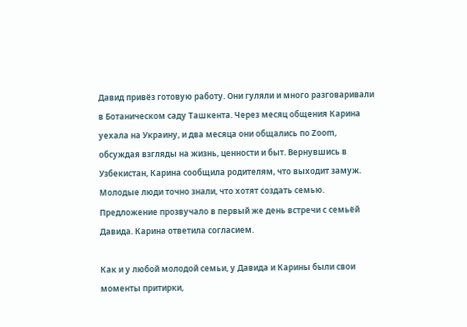Давид привёз готовую работу. Они гуляли и много разговаривали в Ботаническом саду Ташкента. Через месяц общения Карина уехала на Украину, и два месяца они общались по Zoom, обсуждая взгляды на жизнь, ценности и быт. Вернувшись в Узбекистан, Карина сообщила родителям, что выходит замуж. Молодые люди точно знали, что хотят создать семью. Предложение прозвучало в первый же день встречи с семьёй Давида. Карина ответила согласием.

Как и у любой молодой семьи, у Давида и Карины были свои моменты притирки,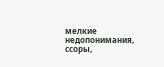мелкие недопонимания, ссоры,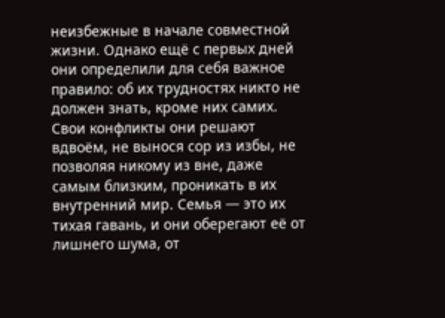неизбежные в начале совместной жизни. Однако ещё с первых дней они определили для себя важное правило: об их трудностях никто не должен знать, кроме них самих. Свои конфликты они решают вдвоём, не вынося сор из избы, не позволяя никому из вне, даже самым близким, проникать в их внутренний мир. Семья — это их тихая гавань, и они оберегают её от лишнего шума, от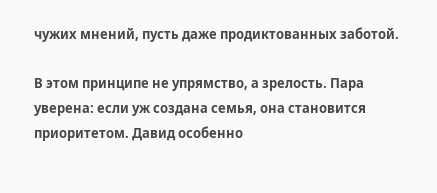чужих мнений, пусть даже продиктованных заботой.

В этом принципе не упрямство, а зрелость. Пара уверена: если уж создана семья, она становится приоритетом. Давид особенно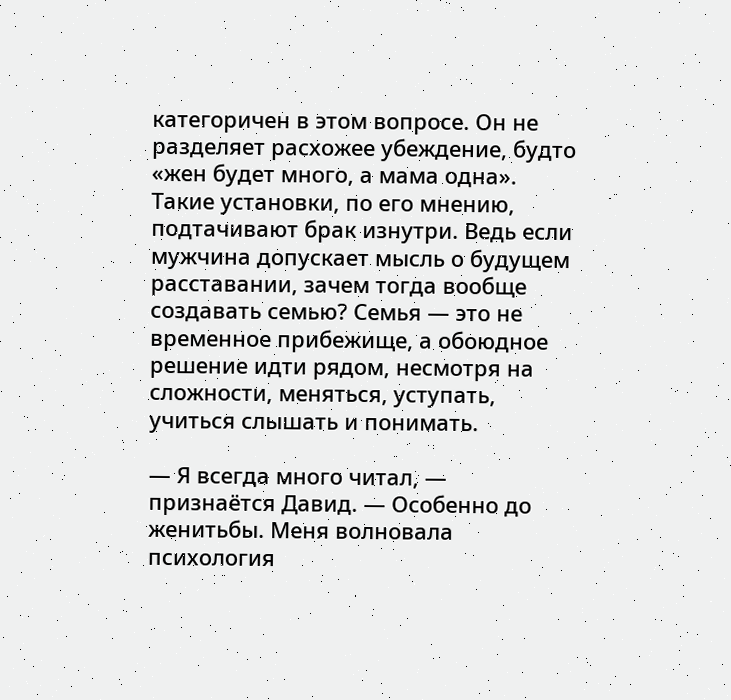категоричен в этом вопросе. Он не разделяет расхожее убеждение, будто «жен будет много, а мама одна». Такие установки, по его мнению, подтачивают брак изнутри. Ведь если мужчина допускает мысль о будущем расставании, зачем тогда вообще создавать семью? Семья — это не временное прибежище, а обоюдное решение идти рядом, несмотря на сложности, меняться, уступать, учиться слышать и понимать.

— Я всегда много читал, — признаётся Давид. — Особенно до женитьбы. Меня волновала психология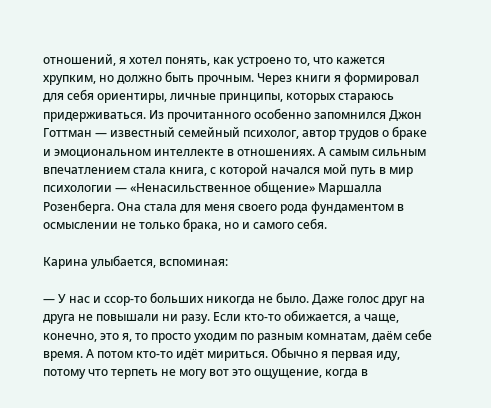отношений, я хотел понять, как устроено то, что кажется хрупким, но должно быть прочным. Через книги я формировал для себя ориентиры, личные принципы, которых стараюсь придерживаться. Из прочитанного особенно запомнился Джон Готтман — известный семейный психолог, автор трудов о браке и эмоциональном интеллекте в отношениях. А самым сильным впечатлением стала книга, с которой начался мой путь в мир психологии — «Ненасильственное общение» Маршалла Розенберга. Она стала для меня своего рода фундаментом в осмыслении не только брака, но и самого себя.

Карина улыбается, вспоминая:

— У нас и ссор-то больших никогда не было. Даже голос друг на друга не повышали ни разу. Если кто-то обижается, а чаще, конечно, это я, то просто уходим по разным комнатам, даём себе время. А потом кто-то идёт мириться. Обычно я первая иду, потому что терпеть не могу вот это ощущение, когда в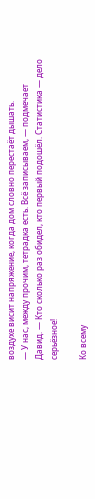воздухе висит напряжение, когда дом словно перестаёт дышать.
— У нас, между прочим, тетрадка есть. Всё записываем, — подмечает Давид. — Кто сколько раз обидел, кто первый подошёл. Статистика — дело серьёзное!

Ко всему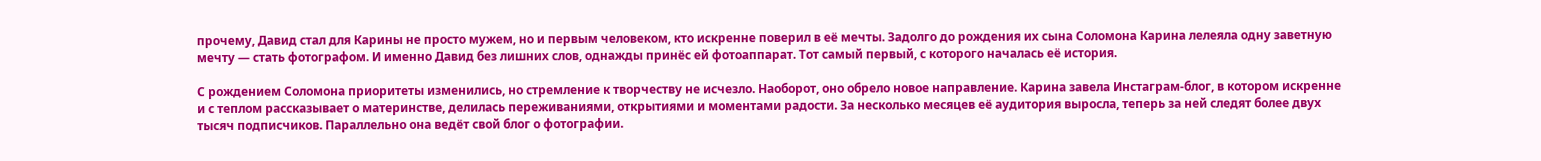прочему, Давид стал для Карины не просто мужем, но и первым человеком, кто искренне поверил в её мечты. Задолго до рождения их сына Соломона Карина лелеяла одну заветную мечту — стать фотографом. И именно Давид без лишних слов, однажды принёс ей фотоаппарат. Тот самый первый, с которого началась её история.

С рождением Соломона приоритеты изменились, но стремление к творчеству не исчезло. Наоборот, оно обрело новое направление. Карина завела Инстаграм-блог, в котором искренне и с теплом рассказывает о материнстве, делилась переживаниями, открытиями и моментами радости. За несколько месяцев её аудитория выросла, теперь за ней следят более двух тысяч подписчиков. Параллельно она ведёт свой блог о фотографии.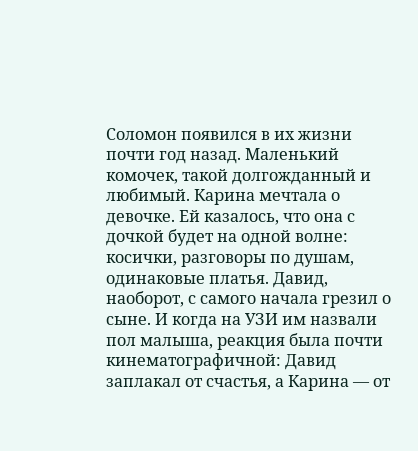Соломон появился в их жизни почти год назад. Маленький комочек, такой долгожданный и любимый. Карина мечтала о девочке. Ей казалось, что она с дочкой будет на одной волне: косички, разговоры по душам, одинаковые платья. Давид, наоборот, с самого начала грезил о сыне. И когда на УЗИ им назвали пол малыша, реакция была почти кинематографичной: Давид заплакал от счастья, а Карина — от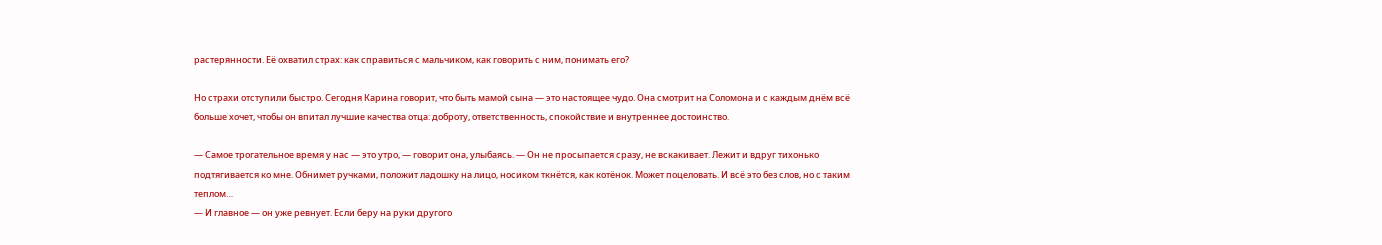растерянности. Её охватил страх: как справиться с мальчиком, как говорить с ним, понимать его?

Но страхи отступили быстро. Сегодня Карина говорит, что быть мамой сына — это настоящее чудо. Она смотрит на Соломона и с каждым днём всё больше хочет, чтобы он впитал лучшие качества отца: доброту, ответственность, спокойствие и внутреннее достоинство.

— Самое трогательное время у нас — это утро, — говорит она, улыбаясь. — Он не просыпается сразу, не вскакивает. Лежит и вдруг тихонько подтягивается ко мне. Обнимет ручками, положит ладошку на лицо, носиком ткнётся, как котёнок. Может поцеловать. И всё это без слов, но с таким теплом…
— И главное — он уже ревнует. Если беру на руки другого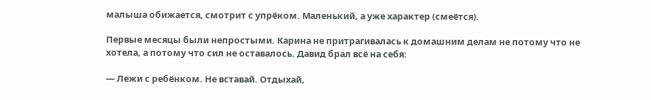малыша обижается, смотрит с упрёком. Маленький, а уже характер (смеётся).

Первые месяцы были непростыми. Карина не притрагивалась к домашним делам не потому что не хотела, а потому что сил не оставалось. Давид брал всё на себя:

— Лежи с ребёнком. Не вставай. Отдыхай,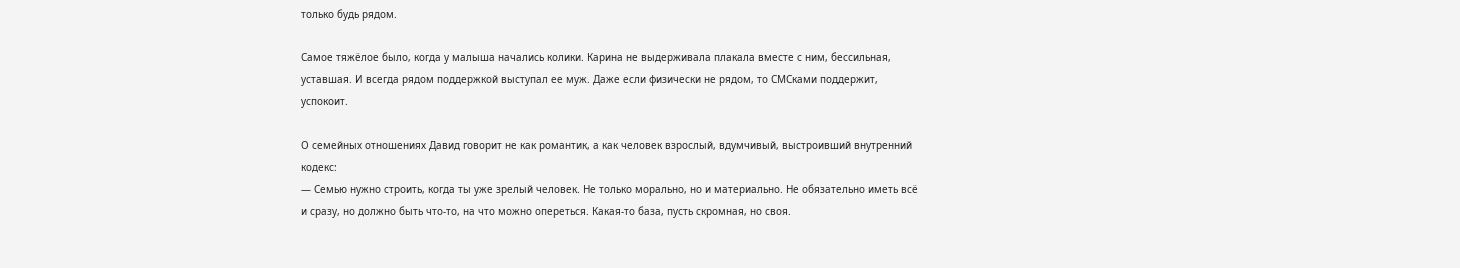только будь рядом.

Самое тяжёлое было, когда у малыша начались колики. Карина не выдерживала плакала вместе с ним, бессильная, уставшая. И всегда рядом поддержкой выступал ее муж. Даже если физически не рядом, то СМСками поддержит, успокоит.

О семейных отношениях Давид говорит не как романтик, а как человек взрослый, вдумчивый, выстроивший внутренний кодекс:
— Семью нужно строить, когда ты уже зрелый человек. Не только морально, но и материально. Не обязательно иметь всё и сразу, но должно быть что-то, на что можно опереться. Какая-то база, пусть скромная, но своя.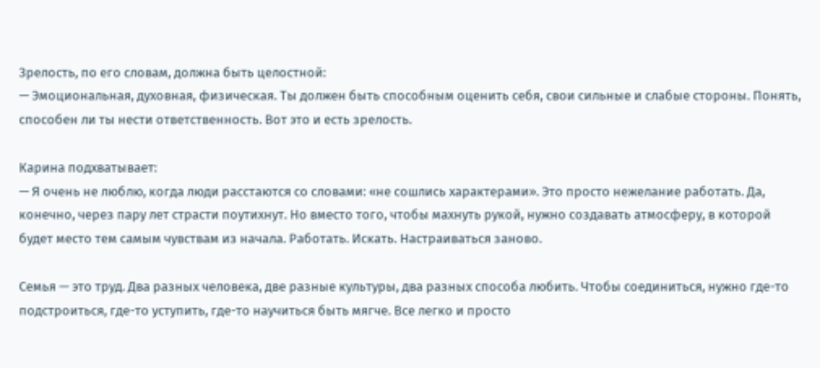Зрелость, по его словам, должна быть целостной:
— Эмоциональная, духовная, физическая. Ты должен быть способным оценить себя, свои сильные и слабые стороны. Понять, способен ли ты нести ответственность. Вот это и есть зрелость.

Карина подхватывает:
— Я очень не люблю, когда люди расстаются со словами: «не сошлись характерами». Это просто нежелание работать. Да, конечно, через пару лет страсти поутихнут. Но вместо того, чтобы махнуть рукой, нужно создавать атмосферу, в которой будет место тем самым чувствам из начала. Работать. Искать. Настраиваться заново.

Семья — это труд. Два разных человека, две разные культуры, два разных способа любить. Чтобы соединиться, нужно где-то подстроиться, где-то уступить, где-то научиться быть мягче. Все легко и просто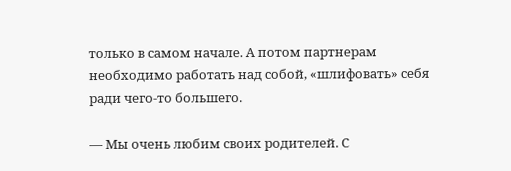только в самом начале. А потом партнерам необходимо работать над собой, «шлифовать» себя ради чего-то большего.

— Мы очень любим своих родителей. С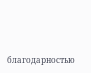благодарностью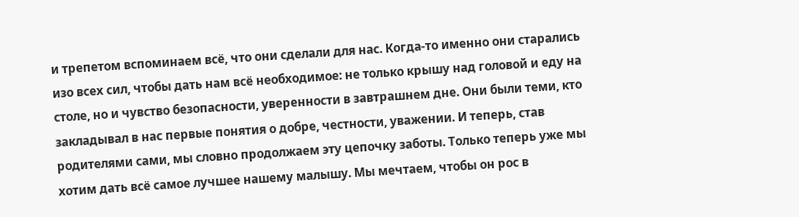и трепетом вспоминаем всё, что они сделали для нас. Когда-то именно они старались изо всех сил, чтобы дать нам всё необходимое: не только крышу над головой и еду на столе, но и чувство безопасности, уверенности в завтрашнем дне. Они были теми, кто закладывал в нас первые понятия о добре, честности, уважении. И теперь, став родителями сами, мы словно продолжаем эту цепочку заботы. Только теперь уже мы хотим дать всё самое лучшее нашему малышу. Мы мечтаем, чтобы он рос в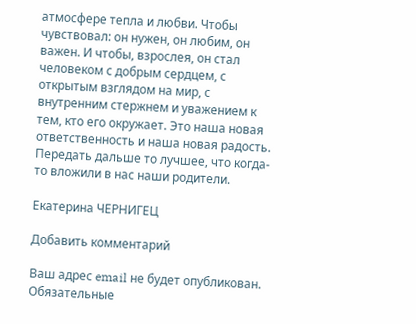атмосфере тепла и любви. Чтобы чувствовал: он нужен, он любим, он важен. И чтобы, взрослея, он стал человеком с добрым сердцем, с открытым взглядом на мир, с внутренним стержнем и уважением к тем, кто его окружает. Это наша новая ответственность и наша новая радость. Передать дальше то лучшее, что когда-то вложили в нас наши родители.

Екатерина ЧЕРНИГЕЦ

Добавить комментарий

Ваш адрес email не будет опубликован. Обязательные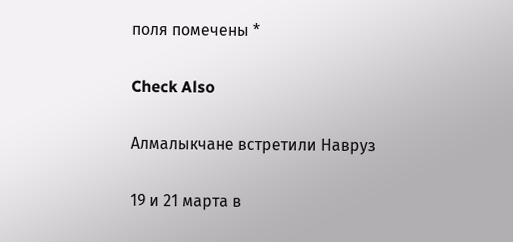поля помечены *

Check Also

Алмалыкчане встретили Навруз

19 и 21 марта в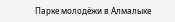Парке молодёжи в Алмалыке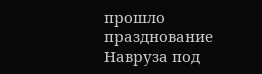прошло празднование Навруза под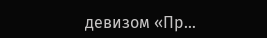девизом «Пр…